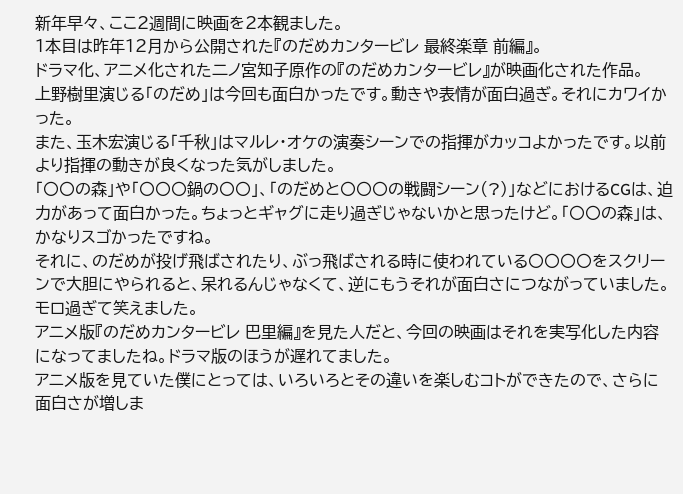新年早々、ここ2週間に映画を2本観ました。
1本目は昨年12月から公開された『のだめカンタービレ 最終楽章 前編』。
ドラマ化、アニメ化された二ノ宮知子原作の『のだめカンタービレ』が映画化された作品。
上野樹里演じる「のだめ」は今回も面白かったです。動きや表情が面白過ぎ。それにカワイかった。
また、玉木宏演じる「千秋」はマルレ・オケの演奏シーンでの指揮がカッコよかったです。以前より指揮の動きが良くなった気がしました。
「〇〇の森」や「〇〇〇鍋の〇〇」、「のだめと〇〇〇の戦闘シーン(?)」などにおけるCGは、迫力があって面白かった。ちょっとギャグに走り過ぎじゃないかと思ったけど。「〇〇の森」は、かなりスゴかったですね。
それに、のだめが投げ飛ばされたり、ぶっ飛ばされる時に使われている〇〇〇〇をスクリーンで大胆にやられると、呆れるんじゃなくて、逆にもうそれが面白さにつながっていました。モロ過ぎて笑えました。
アニメ版『のだめカンタービレ 巴里編』を見た人だと、今回の映画はそれを実写化した内容になってましたね。ドラマ版のほうが遅れてました。
アニメ版を見ていた僕にとっては、いろいろとその違いを楽しむコトができたので、さらに面白さが増しま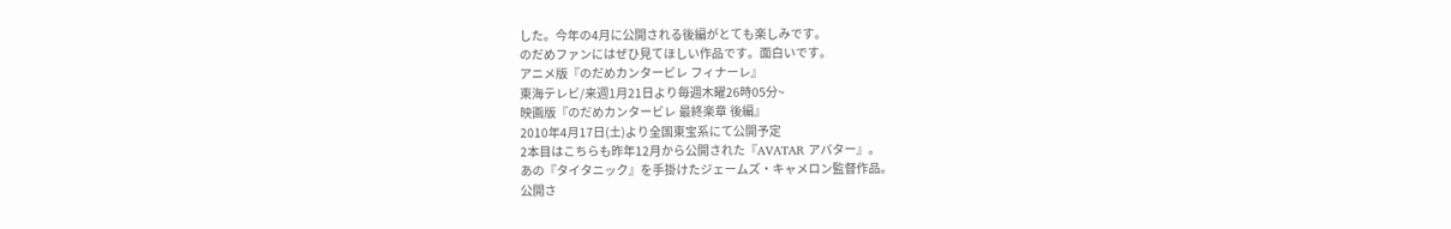した。今年の4月に公開される後編がとても楽しみです。
のだめファンにはぜひ見てほしい作品です。面白いです。
アニメ版『のだめカンタービレ フィナーレ』
東海テレビ/来週1月21日より毎週木曜26時05分~
映画版『のだめカンタービレ 最終楽章 後編』
2010年4月17日(土)より全国東宝系にて公開予定
2本目はこちらも昨年12月から公開された『AVATAR アバター』。
あの『タイタニック』を手掛けたジェームズ・キャメロン監督作品。
公開さ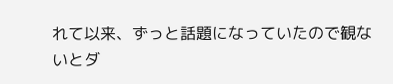れて以来、ずっと話題になっていたので観ないとダ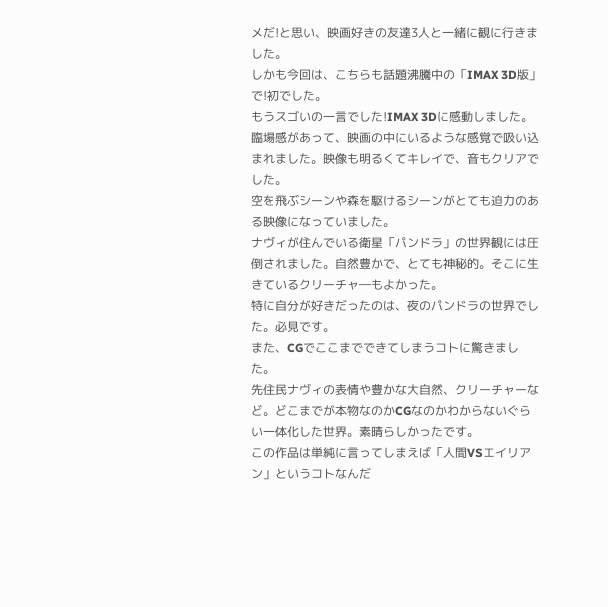メだ!と思い、映画好きの友達3人と一緒に観に行きました。
しかも今回は、こちらも話題沸騰中の「IMAX 3D版」で!初でした。
もうスゴいの一言でした!IMAX 3Dに感動しました。
臨場感があって、映画の中にいるような感覚で吸い込まれました。映像も明るくてキレイで、音もクリアでした。
空を飛ぶシーンや森を駆けるシーンがとても迫力のある映像になっていました。
ナヴィが住んでいる衛星「パンドラ」の世界観には圧倒されました。自然豊かで、とても神秘的。そこに生きているクリーチャ―もよかった。
特に自分が好きだったのは、夜のパンドラの世界でした。必見です。
また、CGでここまでできてしまうコトに驚きました。
先住民ナヴィの表情や豊かな大自然、クリーチャーなど。どこまでが本物なのかCGなのかわからないぐらい一体化した世界。素晴らしかったです。
この作品は単純に言ってしまえば「人間VSエイリアン」というコトなんだ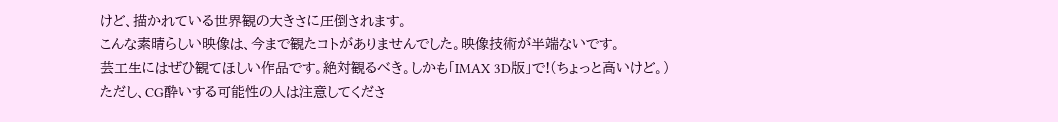けど、描かれている世界観の大きさに圧倒されます。
こんな素晴らしい映像は、今まで観たコトがありませんでした。映像技術が半端ないです。
芸工生にはぜひ観てほしい作品です。絶対観るべき。しかも「IMAX 3D版」で!(ちょっと高いけど。)
ただし、CG酔いする可能性の人は注意してくださ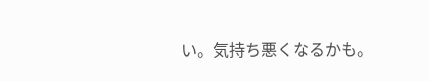い。気持ち悪くなるかも。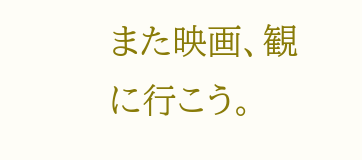また映画、観に行こう。